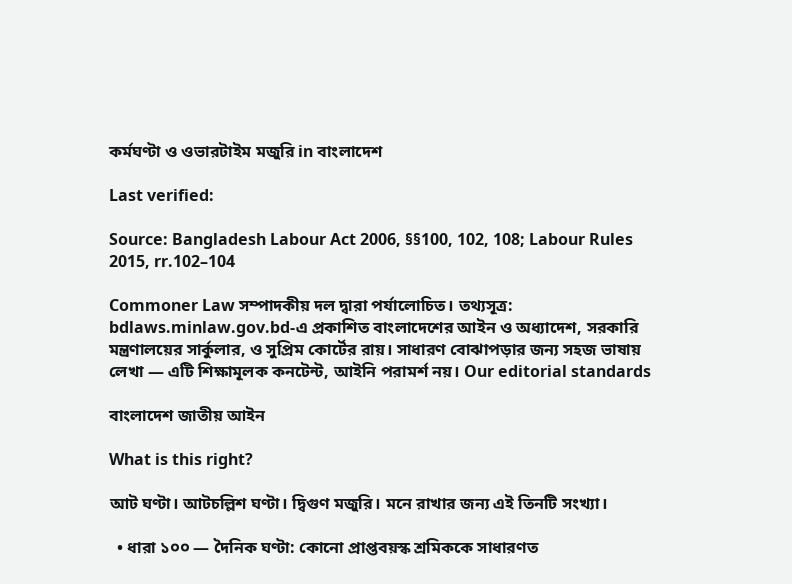কর্মঘণ্টা ও ওভারটাইম মজুরি in বাংলাদেশ

Last verified:

Source: Bangladesh Labour Act 2006, §§100, 102, 108; Labour Rules 2015, rr.102–104

Commoner Law সম্পাদকীয় দল দ্বারা পর্যালোচিত। তথ্যসূত্র: bdlaws.minlaw.gov.bd-এ প্রকাশিত বাংলাদেশের আইন ও অধ্যাদেশ, সরকারি মন্ত্রণালয়ের সার্কুলার, ও সুপ্রিম কোর্টের রায়। সাধারণ বোঝাপড়ার জন্য সহজ ভাষায় লেখা — এটি শিক্ষামূলক কনটেন্ট, আইনি পরামর্শ নয়। Our editorial standards

বাংলাদেশ জাতীয় আইন

What is this right?

আট ঘণ্টা। আটচল্লিশ ঘণ্টা। দ্বিগুণ মজুরি। মনে রাখার জন্য এই তিনটি সংখ্যা।

  • ধারা ১০০ — দৈনিক ঘণ্টা: কোনো প্রাপ্তবয়স্ক শ্রমিককে সাধারণত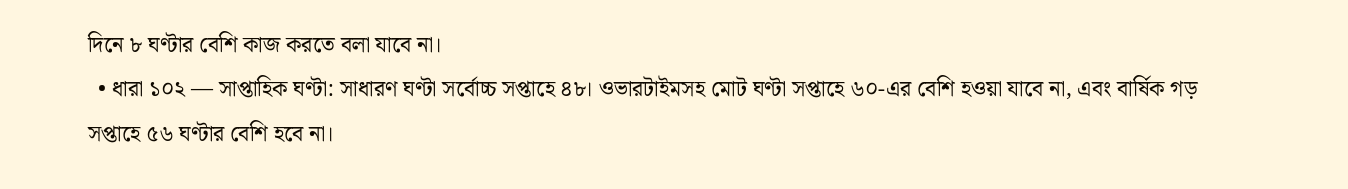দিনে ৮ ঘণ্টার বেশি কাজ করতে বলা যাবে না।
  • ধারা ১০২ — সাপ্তাহিক ঘণ্টা: সাধারণ ঘণ্টা সর্বোচ্চ সপ্তাহে ৪৮। ওভারটাইমসহ মোট ঘণ্টা সপ্তাহে ৬০-এর বেশি হওয়া যাবে না, এবং বার্ষিক গড় সপ্তাহে ৫৬ ঘণ্টার বেশি হবে না।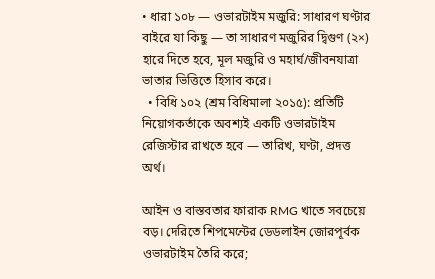• ধারা ১০৮ — ওভারটাইম মজুরি: সাধারণ ঘণ্টার বাইরে যা কিছু — তা সাধারণ মজুরির দ্বিগুণ (২×) হারে দিতে হবে, মূল মজুরি ও মহার্ঘ/জীবনযাত্রা ভাতার ভিত্তিতে হিসাব করে।
  • বিধি ১০২ (শ্রম বিধিমালা ২০১৫): প্রতিটি নিয়োগকর্তাকে অবশ্যই একটি ওভারটাইম রেজিস্টার রাখতে হবে — তারিখ, ঘণ্টা, প্রদত্ত অর্থ।

আইন ও বাস্তবতার ফারাক RMG খাতে সবচেয়ে বড়। দেরিতে শিপমেন্টের ডেডলাইন জোরপূর্বক ওভারটাইম তৈরি করে;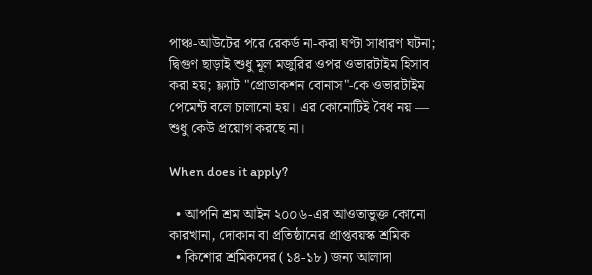পাঞ্চ-আউটের পরে রেকর্ড না-করা ঘণ্টা সাধারণ ঘটনা; দ্বিগুণ ছাড়াই শুধু মূল মজুরির ওপর ওভারটাইম হিসাব করা হয়; ফ্ল্যাট "প্রোডাকশন বোনাস"-কে ওভারটাইম পেমেন্ট বলে চালানো হয়। এর কোনোটিই বৈধ নয় — শুধু কেউ প্রয়োগ করছে না।

When does it apply?

  • আপনি শ্রম আইন ২০০৬-এর আওতাভুক্ত কোনো কারখানা, দোকান বা প্রতিষ্ঠানের প্রাপ্তবয়স্ক শ্রমিক
  • কিশোর শ্রমিকদের (১৪-১৮) জন্য আলাদা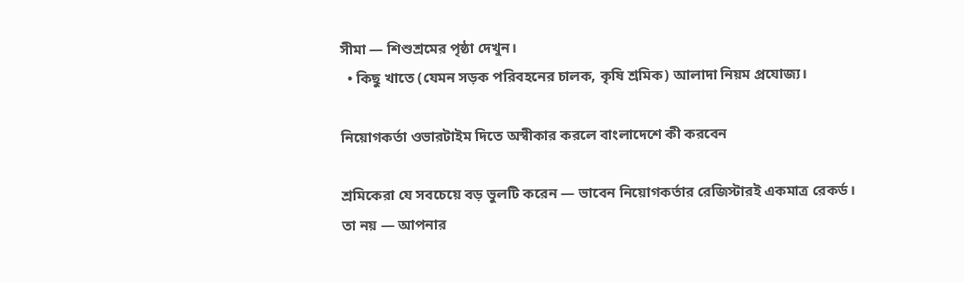সীমা — শিশুশ্রমের পৃষ্ঠা দেখুন।
  • কিছু খাতে (যেমন সড়ক পরিবহনের চালক, কৃষি শ্রমিক) আলাদা নিয়ম প্রযোজ্য।

নিয়োগকর্তা ওভারটাইম দিতে অস্বীকার করলে বাংলাদেশে কী করবেন

শ্রমিকেরা যে সবচেয়ে বড় ভুলটি করেন — ভাবেন নিয়োগকর্তার রেজিস্টারই একমাত্র রেকর্ড। তা নয় — আপনার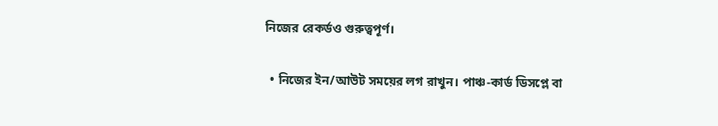নিজের রেকর্ডও গুরুত্বপূর্ণ।

  • নিজের ইন/আউট সময়ের লগ রাখুন। পাঞ্চ-কার্ড ডিসপ্লে বা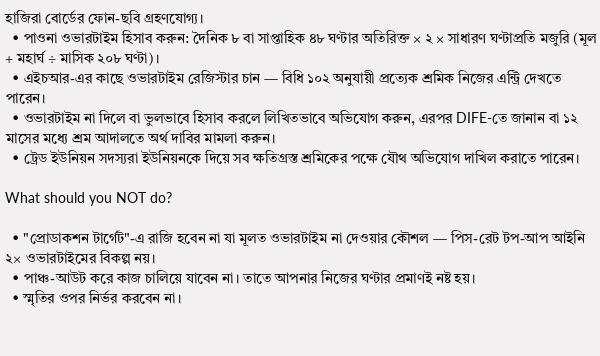হাজিরা বোর্ডের ফোন-ছবি গ্রহণযোগ্য।
  • পাওনা ওভারটাইম হিসাব করুন: দৈনিক ৮ বা সাপ্তাহিক ৪৮ ঘণ্টার অতিরিক্ত × ২ × সাধারণ ঘণ্টাপ্রতি মজুরি (মূল + মহার্ঘ ÷ মাসিক ২০৮ ঘণ্টা)।
  • এইচআর-এর কাছে ওভারটাইম রেজিস্টার চান — বিধি ১০২ অনুযায়ী প্রত্যেক শ্রমিক নিজের এন্ট্রি দেখতে পারেন।
  • ওভারটাইম না দিলে বা ভুলভাবে হিসাব করলে লিখিতভাবে অভিযোগ করুন, এরপর DIFE-তে জানান বা ১২ মাসের মধ্যে শ্রম আদালতে অর্থ দাবির মামলা করুন।
  • ট্রেড ইউনিয়ন সদস্যরা ইউনিয়নকে দিয়ে সব ক্ষতিগ্রস্ত শ্রমিকের পক্ষে যৌথ অভিযোগ দাখিল করাতে পারেন।

What should you NOT do?

  • "প্রোডাকশন টার্গেট"-এ রাজি হবেন না যা মূলত ওভারটাইম না দেওয়ার কৌশল — পিস-রেট টপ-আপ আইনি ২× ওভারটাইমের বিকল্প নয়।
  • পাঞ্চ-আউট করে কাজ চালিয়ে যাবেন না। তাতে আপনার নিজের ঘণ্টার প্রমাণই নষ্ট হয়।
  • স্মৃতির ওপর নির্ভর করবেন না।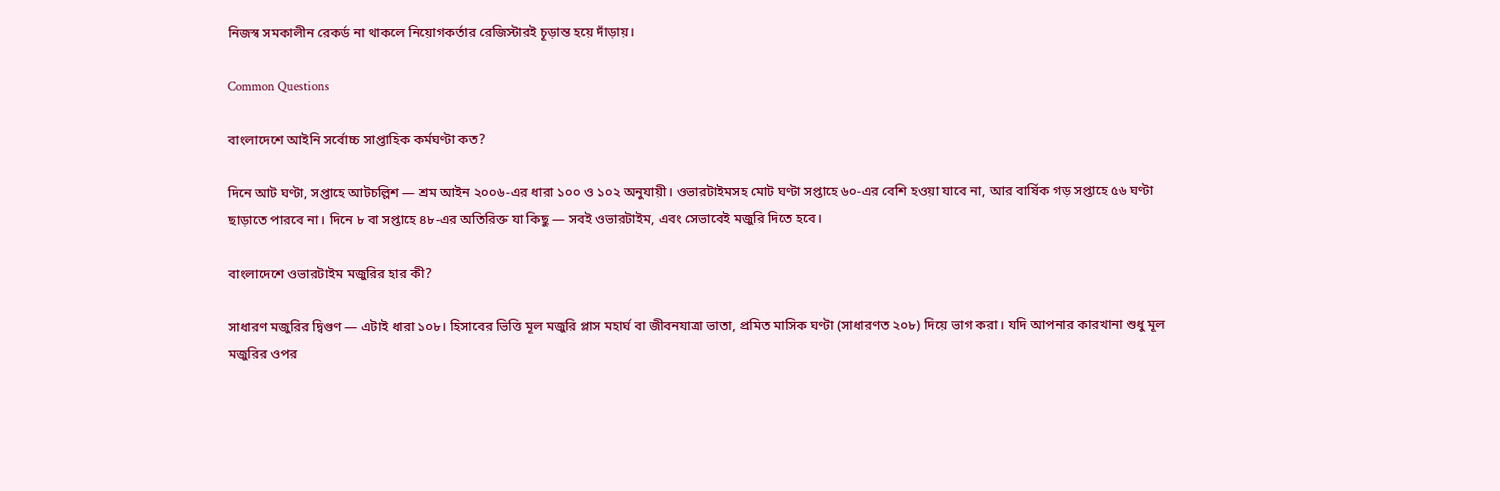নিজস্ব সমকালীন রেকর্ড না থাকলে নিয়োগকর্তার রেজিস্টারই চূড়ান্ত হয়ে দাঁড়ায়।

Common Questions

বাংলাদেশে আইনি সর্বোচ্চ সাপ্তাহিক কর্মঘণ্টা কত?

দিনে আট ঘণ্টা, সপ্তাহে আটচল্লিশ — শ্রম আইন ২০০৬-এর ধারা ১০০ ও ১০২ অনুযায়ী। ওভারটাইমসহ মোট ঘণ্টা সপ্তাহে ৬০-এর বেশি হওয়া যাবে না, আর বার্ষিক গড় সপ্তাহে ৫৬ ঘণ্টা ছাড়াতে পারবে না। দিনে ৮ বা সপ্তাহে ৪৮-এর অতিরিক্ত যা কিছু — সবই ওভারটাইম, এবং সেভাবেই মজুরি দিতে হবে।

বাংলাদেশে ওভারটাইম মজুরির হার কী?

সাধারণ মজুরির দ্বিগুণ — এটাই ধারা ১০৮। হিসাবের ভিত্তি মূল মজুরি প্লাস মহার্ঘ বা জীবনযাত্রা ভাতা, প্রমিত মাসিক ঘণ্টা (সাধারণত ২০৮) দিয়ে ভাগ করা। যদি আপনার কারখানা শুধু মূল মজুরির ওপর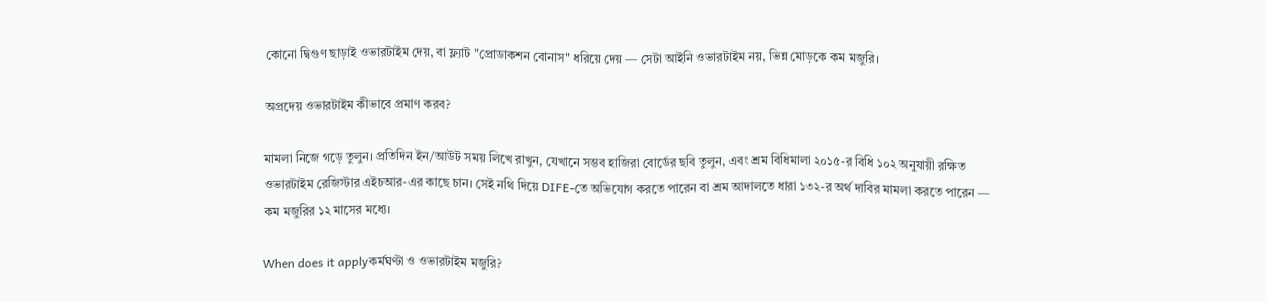কোনো দ্বিগুণ ছাড়াই ওভারটাইম দেয়, বা ফ্ল্যাট "প্রোডাকশন বোনাস" ধরিয়ে দেয় — সেটা আইনি ওভারটাইম নয়, ভিন্ন মোড়কে কম মজুরি।

অপ্রদেয় ওভারটাইম কীভাবে প্রমাণ করব?

মামলা নিজে গড়ে তুলুন। প্রতিদিন ইন/আউট সময় লিখে রাখুন, যেখানে সম্ভব হাজিরা বোর্ডের ছবি তুলুন, এবং শ্রম বিধিমালা ২০১৫-র বিধি ১০২ অনুযায়ী রক্ষিত ওভারটাইম রেজিস্টার এইচআর-এর কাছে চান। সেই নথি দিয়ে DIFE-তে অভিযোগ করতে পারেন বা শ্রম আদালতে ধারা ১৩২-র অর্থ দাবির মামলা করতে পারেন — কম মজুরির ১২ মাসের মধ্যে।

When does it applyকর্মঘণ্টা ও ওভারটাইম মজুরি?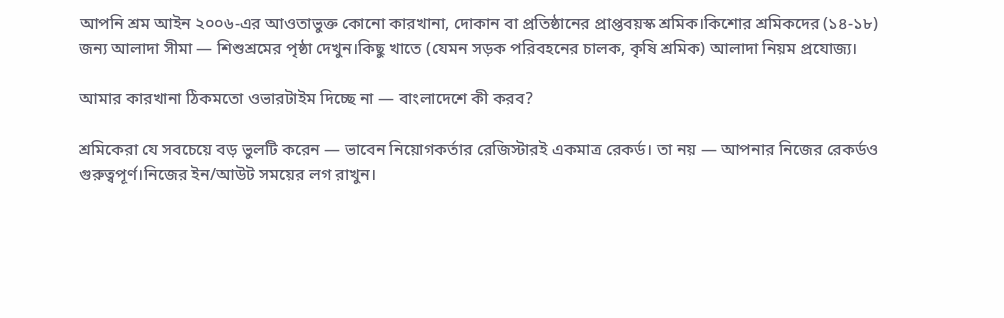আপনি শ্রম আইন ২০০৬-এর আওতাভুক্ত কোনো কারখানা, দোকান বা প্রতিষ্ঠানের প্রাপ্তবয়স্ক শ্রমিক।কিশোর শ্রমিকদের (১৪-১৮) জন্য আলাদা সীমা — শিশুশ্রমের পৃষ্ঠা দেখুন।কিছু খাতে (যেমন সড়ক পরিবহনের চালক, কৃষি শ্রমিক) আলাদা নিয়ম প্রযোজ্য।

আমার কারখানা ঠিকমতো ওভারটাইম দিচ্ছে না — বাংলাদেশে কী করব?

শ্রমিকেরা যে সবচেয়ে বড় ভুলটি করেন — ভাবেন নিয়োগকর্তার রেজিস্টারই একমাত্র রেকর্ড। তা নয় — আপনার নিজের রেকর্ডও গুরুত্বপূর্ণ।নিজের ইন/আউট সময়ের লগ রাখুন।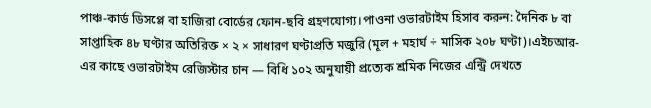পাঞ্চ-কার্ড ডিসপ্লে বা হাজিরা বোর্ডের ফোন-ছবি গ্রহণযোগ্য।পাওনা ওভারটাইম হিসাব করুন: দৈনিক ৮ বা সাপ্তাহিক ৪৮ ঘণ্টার অতিরিক্ত × ২ × সাধারণ ঘণ্টাপ্রতি মজুরি (মূল + মহার্ঘ ÷ মাসিক ২০৮ ঘণ্টা)।এইচআর-এর কাছে ওভারটাইম রেজিস্টার চান — বিধি ১০২ অনুযায়ী প্রত্যেক শ্রমিক নিজের এন্ট্রি দেখতে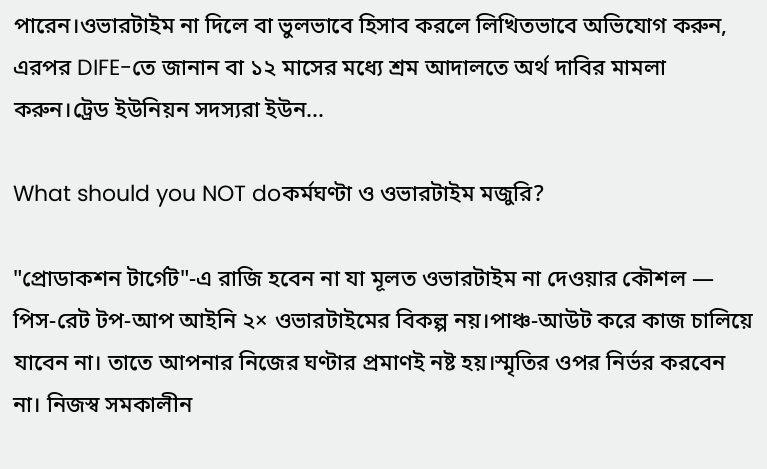পারেন।ওভারটাইম না দিলে বা ভুলভাবে হিসাব করলে লিখিতভাবে অভিযোগ করুন, এরপর DIFE-তে জানান বা ১২ মাসের মধ্যে শ্রম আদালতে অর্থ দাবির মামলা করুন।ট্রেড ইউনিয়ন সদস্যরা ইউন...

What should you NOT doকর্মঘণ্টা ও ওভারটাইম মজুরি?

"প্রোডাকশন টার্গেট"-এ রাজি হবেন না যা মূলত ওভারটাইম না দেওয়ার কৌশল — পিস-রেট টপ-আপ আইনি ২× ওভারটাইমের বিকল্প নয়।পাঞ্চ-আউট করে কাজ চালিয়ে যাবেন না। তাতে আপনার নিজের ঘণ্টার প্রমাণই নষ্ট হয়।স্মৃতির ওপর নির্ভর করবেন না। নিজস্ব সমকালীন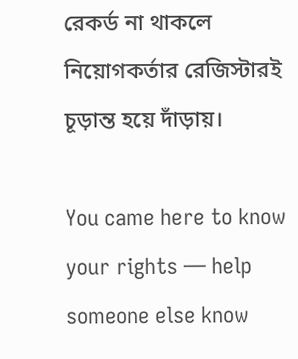রেকর্ড না থাকলে নিয়োগকর্তার রেজিস্টারই চূড়ান্ত হয়ে দাঁড়ায়।

You came here to know your rights — help someone else know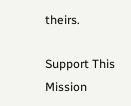theirs.

Support This Mission